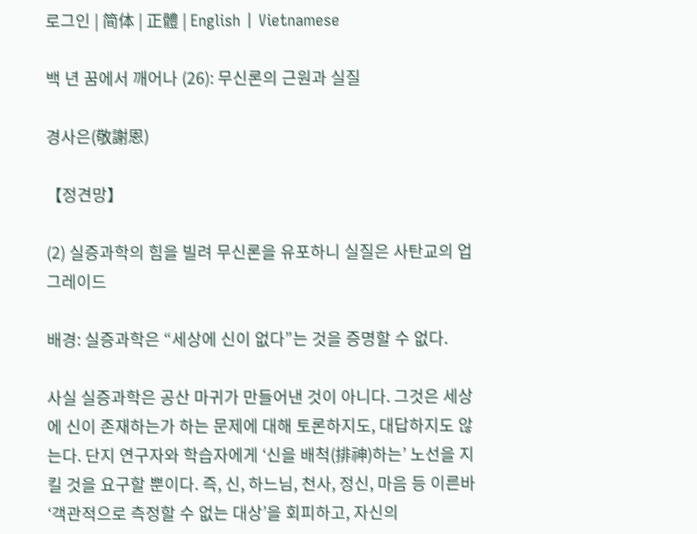로그인 | 简体 | 正體 | English | Vietnamese

백 년 꿈에서 깨어나 (26): 무신론의 근원과 실질

경사은(敬謝恩)

【정견망】

(2) 실증과학의 힘을 빌려 무신론을 유포하니 실질은 사탄교의 업그레이드

배경: 실증과학은 “세상에 신이 없다”는 것을 증명할 수 없다.

사실 실증과학은 공산 마귀가 만들어낸 것이 아니다. 그것은 세상에 신이 존재하는가 하는 문제에 대해 토론하지도, 대답하지도 않는다. 단지 연구자와 학습자에게 ‘신을 배척(排神)하는’ 노선을 지킬 것을 요구할 뿐이다. 즉, 신, 하느님, 천사, 정신, 마음 등 이른바 ‘객관적으로 측정할 수 없는 대상’을 회피하고, 자신의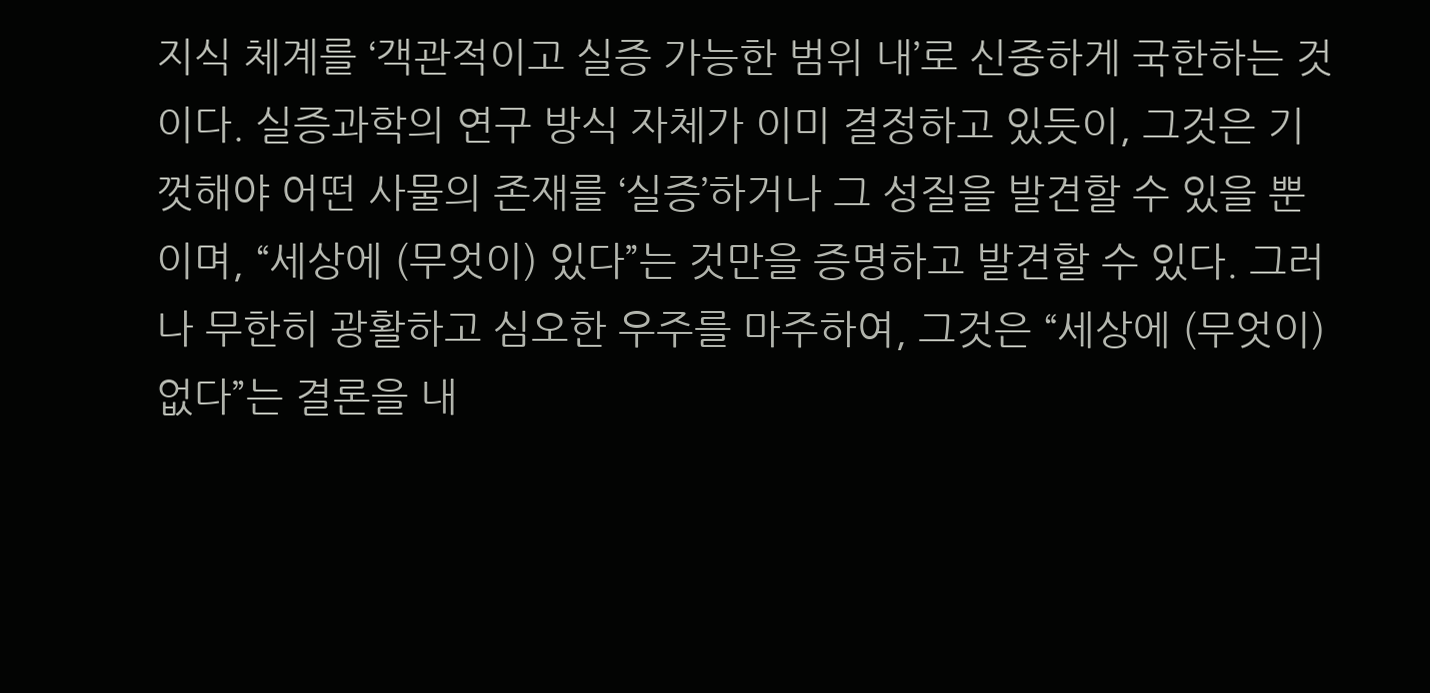지식 체계를 ‘객관적이고 실증 가능한 범위 내’로 신중하게 국한하는 것이다. 실증과학의 연구 방식 자체가 이미 결정하고 있듯이, 그것은 기껏해야 어떤 사물의 존재를 ‘실증’하거나 그 성질을 발견할 수 있을 뿐이며, “세상에 (무엇이) 있다”는 것만을 증명하고 발견할 수 있다. 그러나 무한히 광활하고 심오한 우주를 마주하여, 그것은 “세상에 (무엇이) 없다”는 결론을 내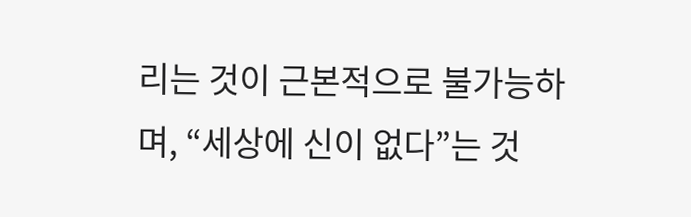리는 것이 근본적으로 불가능하며, “세상에 신이 없다”는 것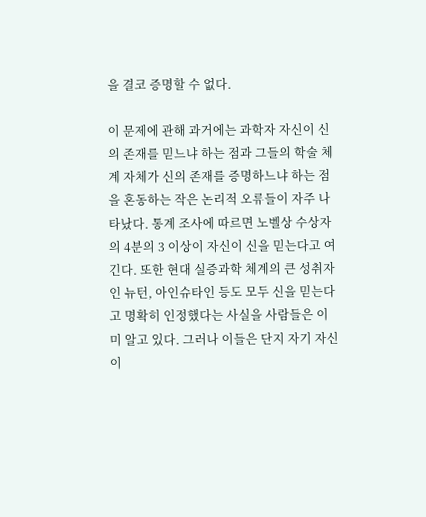을 결코 증명할 수 없다.

이 문제에 관해 과거에는 과학자 자신이 신의 존재를 믿느냐 하는 점과 그들의 학술 체계 자체가 신의 존재를 증명하느냐 하는 점을 혼동하는 작은 논리적 오류들이 자주 나타났다. 통계 조사에 따르면 노벨상 수상자의 4분의 3 이상이 자신이 신을 믿는다고 여긴다. 또한 현대 실증과학 체계의 큰 성취자인 뉴턴, 아인슈타인 등도 모두 신을 믿는다고 명확히 인정했다는 사실을 사람들은 이미 알고 있다. 그러나 이들은 단지 자기 자신이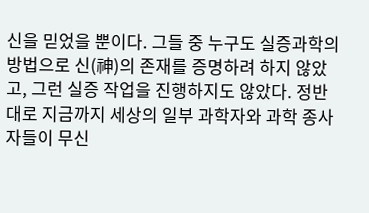신을 믿었을 뿐이다. 그들 중 누구도 실증과학의 방법으로 신(神)의 존재를 증명하려 하지 않았고, 그런 실증 작업을 진행하지도 않았다. 정반대로 지금까지 세상의 일부 과학자와 과학 종사자들이 무신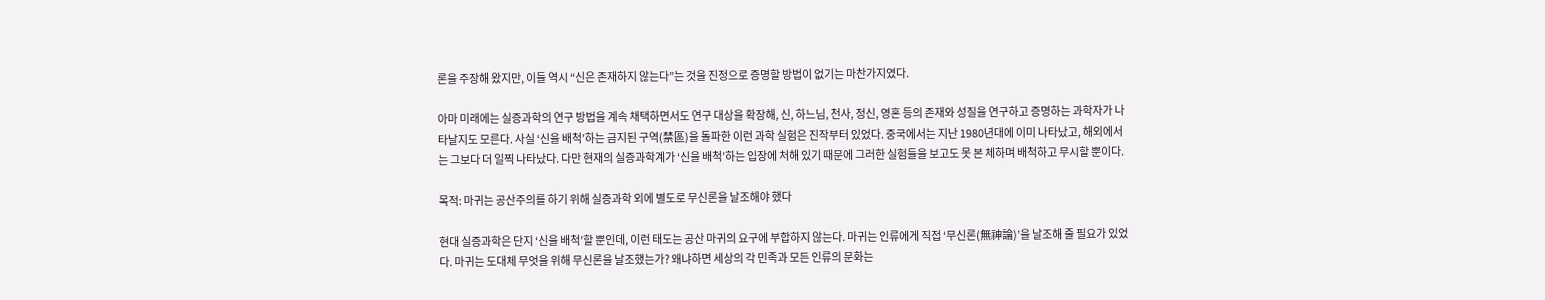론을 주장해 왔지만, 이들 역시 “신은 존재하지 않는다”는 것을 진정으로 증명할 방법이 없기는 마찬가지였다.

아마 미래에는 실증과학의 연구 방법을 계속 채택하면서도 연구 대상을 확장해, 신, 하느님, 천사, 정신, 영혼 등의 존재와 성질을 연구하고 증명하는 과학자가 나타날지도 모른다. 사실 ‘신을 배척’하는 금지된 구역(禁區)을 돌파한 이런 과학 실험은 진작부터 있었다. 중국에서는 지난 1980년대에 이미 나타났고, 해외에서는 그보다 더 일찍 나타났다. 다만 현재의 실증과학계가 ‘신을 배척’하는 입장에 처해 있기 때문에 그러한 실험들을 보고도 못 본 체하며 배척하고 무시할 뿐이다.

목적: 마귀는 공산주의를 하기 위해 실증과학 외에 별도로 무신론을 날조해야 했다

현대 실증과학은 단지 ‘신을 배척’할 뿐인데, 이런 태도는 공산 마귀의 요구에 부합하지 않는다. 마귀는 인류에게 직접 ‘무신론(無神論)’을 날조해 줄 필요가 있었다. 마귀는 도대체 무엇을 위해 무신론을 날조했는가? 왜냐하면 세상의 각 민족과 모든 인류의 문화는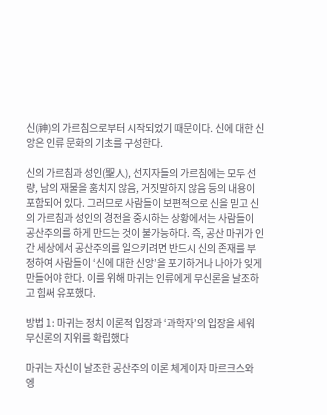신(神)의 가르침으로부터 시작되었기 때문이다. 신에 대한 신앙은 인류 문화의 기초를 구성한다.

신의 가르침과 성인(聖人), 선지자들의 가르침에는 모두 선량, 남의 재물을 훔치지 않음, 거짓말하지 않음 등의 내용이 포함되어 있다. 그러므로 사람들이 보편적으로 신을 믿고 신의 가르침과 성인의 경전을 중시하는 상황에서는 사람들이 공산주의를 하게 만드는 것이 불가능하다. 즉, 공산 마귀가 인간 세상에서 공산주의를 일으키려면 반드시 신의 존재를 부정하여 사람들이 ‘신에 대한 신앙’을 포기하거나 나아가 잊게 만들어야 한다. 이를 위해 마귀는 인류에게 무신론을 날조하고 힘써 유포했다.

방법 1: 마귀는 정치 이론적 입장과 ‘과학자’의 입장을 세워 무신론의 지위를 확립했다

마귀는 자신이 날조한 공산주의 이론 체계이자 마르크스와 엥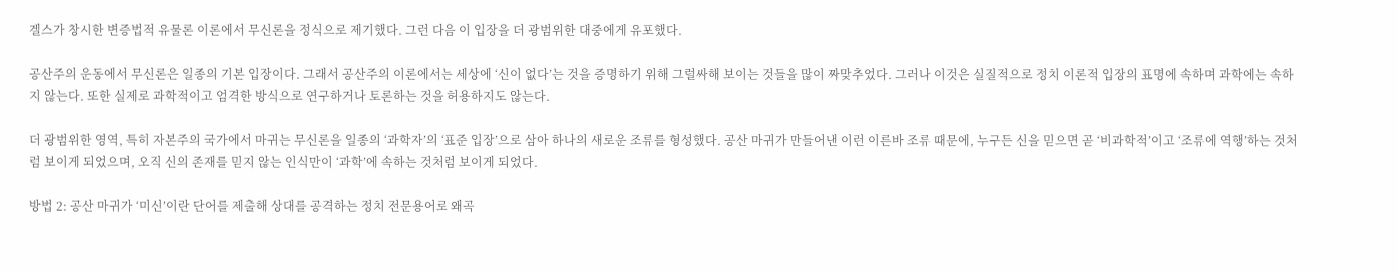겔스가 창시한 변증법적 유물론 이론에서 무신론을 정식으로 제기했다. 그런 다음 이 입장을 더 광범위한 대중에게 유포했다.

공산주의 운동에서 무신론은 일종의 기본 입장이다. 그래서 공산주의 이론에서는 세상에 ‘신이 없다’는 것을 증명하기 위해 그럴싸해 보이는 것들을 많이 짜맞추었다. 그러나 이것은 실질적으로 정치 이론적 입장의 표명에 속하며 과학에는 속하지 않는다. 또한 실제로 과학적이고 엄격한 방식으로 연구하거나 토론하는 것을 허용하지도 않는다.

더 광범위한 영역, 특히 자본주의 국가에서 마귀는 무신론을 일종의 ‘과학자’의 ‘표준 입장’으로 삼아 하나의 새로운 조류를 형성했다. 공산 마귀가 만들어낸 이런 이른바 조류 때문에, 누구든 신을 믿으면 곧 ‘비과학적’이고 ‘조류에 역행’하는 것처럼 보이게 되었으며, 오직 신의 존재를 믿지 않는 인식만이 ‘과학’에 속하는 것처럼 보이게 되었다.

방법 2: 공산 마귀가 ‘미신’이란 단어를 제출해 상대를 공격하는 정치 전문용어로 왜곡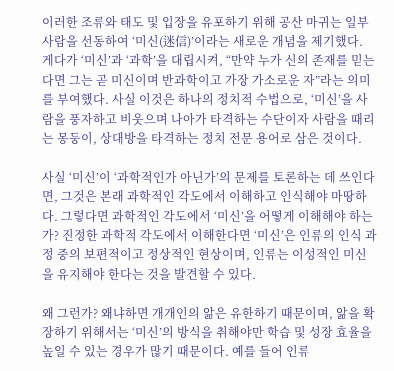이러한 조류와 태도 및 입장을 유포하기 위해 공산 마귀는 일부 사람을 선동하여 ‘미신(迷信)’이라는 새로운 개념을 제기했다. 게다가 ‘미신’과 ‘과학’을 대립시켜, “만약 누가 신의 존재를 믿는다면 그는 곧 미신이며 반과학이고 가장 가소로운 자”라는 의미를 부여했다. 사실 이것은 하나의 정치적 수법으로, ‘미신’을 사람을 풍자하고 비웃으며 나아가 타격하는 수단이자 사람을 때리는 몽둥이, 상대방을 타격하는 정치 전문 용어로 삼은 것이다.

사실 ‘미신’이 ‘과학적인가 아닌가’의 문제를 토론하는 데 쓰인다면, 그것은 본래 과학적인 각도에서 이해하고 인식해야 마땅하다. 그렇다면 과학적인 각도에서 ‘미신’을 어떻게 이해해야 하는가? 진정한 과학적 각도에서 이해한다면 ‘미신’은 인류의 인식 과정 중의 보편적이고 정상적인 현상이며, 인류는 이성적인 미신을 유지해야 한다는 것을 발견할 수 있다.

왜 그런가? 왜냐하면 개개인의 앎은 유한하기 때문이며, 앎을 확장하기 위해서는 ‘미신’의 방식을 취해야만 학습 및 성장 효율을 높일 수 있는 경우가 많기 때문이다. 예를 들어 인류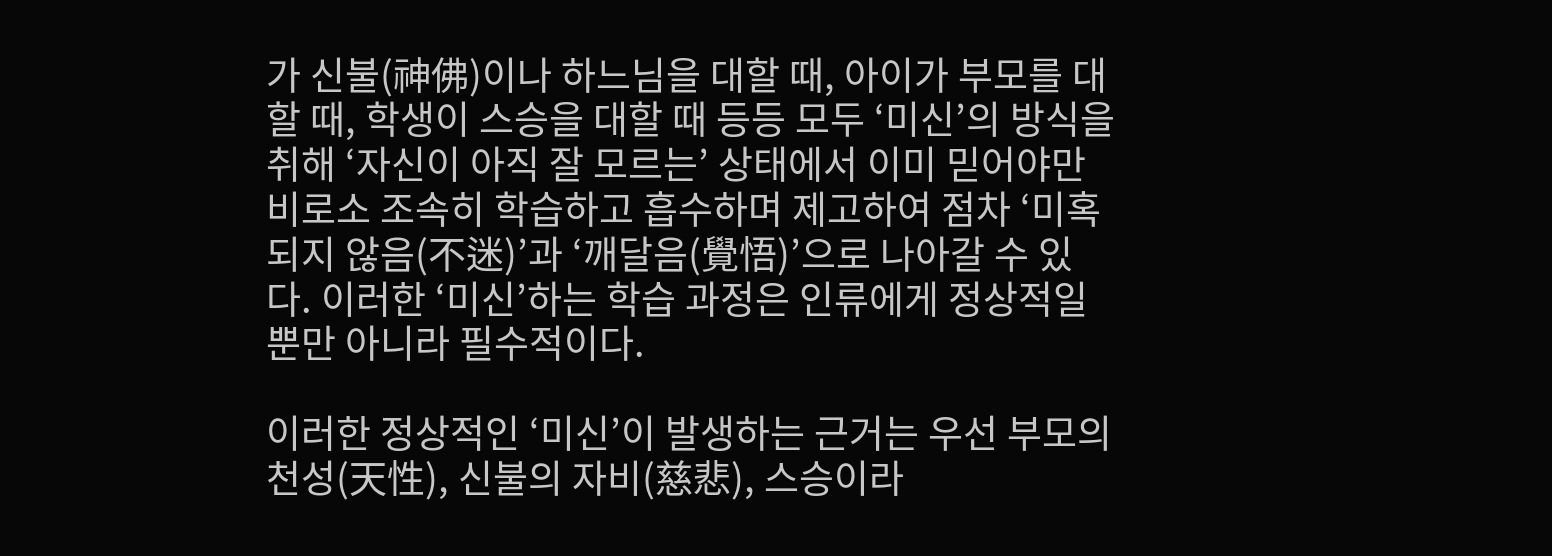가 신불(神佛)이나 하느님을 대할 때, 아이가 부모를 대할 때, 학생이 스승을 대할 때 등등 모두 ‘미신’의 방식을 취해 ‘자신이 아직 잘 모르는’ 상태에서 이미 믿어야만 비로소 조속히 학습하고 흡수하며 제고하여 점차 ‘미혹되지 않음(不迷)’과 ‘깨달음(覺悟)’으로 나아갈 수 있다. 이러한 ‘미신’하는 학습 과정은 인류에게 정상적일 뿐만 아니라 필수적이다.

이러한 정상적인 ‘미신’이 발생하는 근거는 우선 부모의 천성(天性), 신불의 자비(慈悲), 스승이라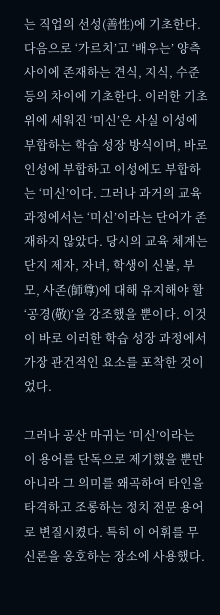는 직업의 선성(善性)에 기초한다. 다음으로 ‘가르치’고 ‘배우는’ 양측 사이에 존재하는 견식, 지식, 수준 등의 차이에 기초한다. 이러한 기초 위에 세워진 ‘미신’은 사실 이성에 부합하는 학습 성장 방식이며, 바로 인성에 부합하고 이성에도 부합하는 ‘미신’이다. 그러나 과거의 교육 과정에서는 ‘미신’이라는 단어가 존재하지 않았다. 당시의 교육 체계는 단지 제자, 자녀, 학생이 신불, 부모, 사존(師尊)에 대해 유지해야 할 ‘공경(敬)’을 강조했을 뿐이다. 이것이 바로 이러한 학습 성장 과정에서 가장 관건적인 요소를 포착한 것이었다.

그러나 공산 마귀는 ‘미신’이라는 이 용어를 단독으로 제기했을 뿐만 아니라 그 의미를 왜곡하여 타인을 타격하고 조롱하는 정치 전문 용어로 변질시켰다. 특히 이 어휘를 무신론을 옹호하는 장소에 사용했다.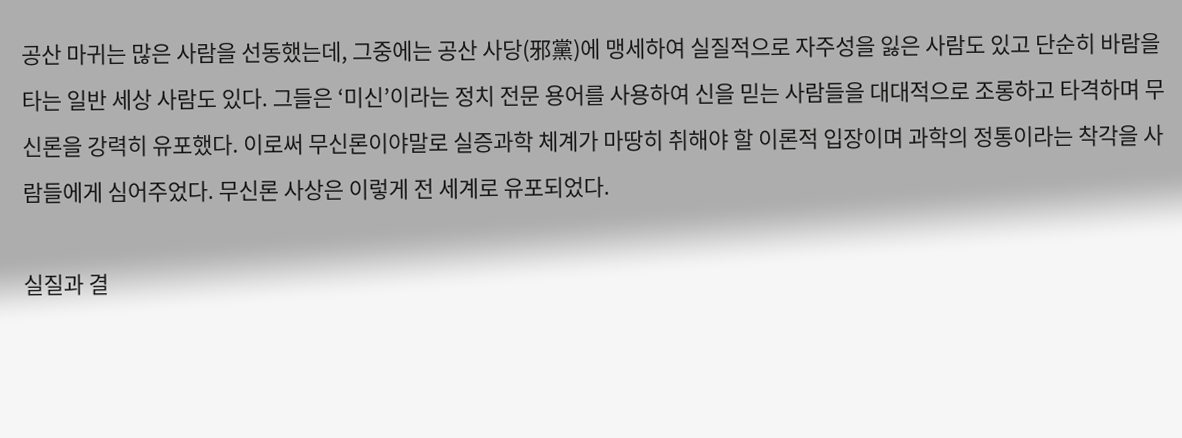공산 마귀는 많은 사람을 선동했는데, 그중에는 공산 사당(邪黨)에 맹세하여 실질적으로 자주성을 잃은 사람도 있고 단순히 바람을 타는 일반 세상 사람도 있다. 그들은 ‘미신’이라는 정치 전문 용어를 사용하여 신을 믿는 사람들을 대대적으로 조롱하고 타격하며 무신론을 강력히 유포했다. 이로써 무신론이야말로 실증과학 체계가 마땅히 취해야 할 이론적 입장이며 과학의 정통이라는 착각을 사람들에게 심어주었다. 무신론 사상은 이렇게 전 세계로 유포되었다.

실질과 결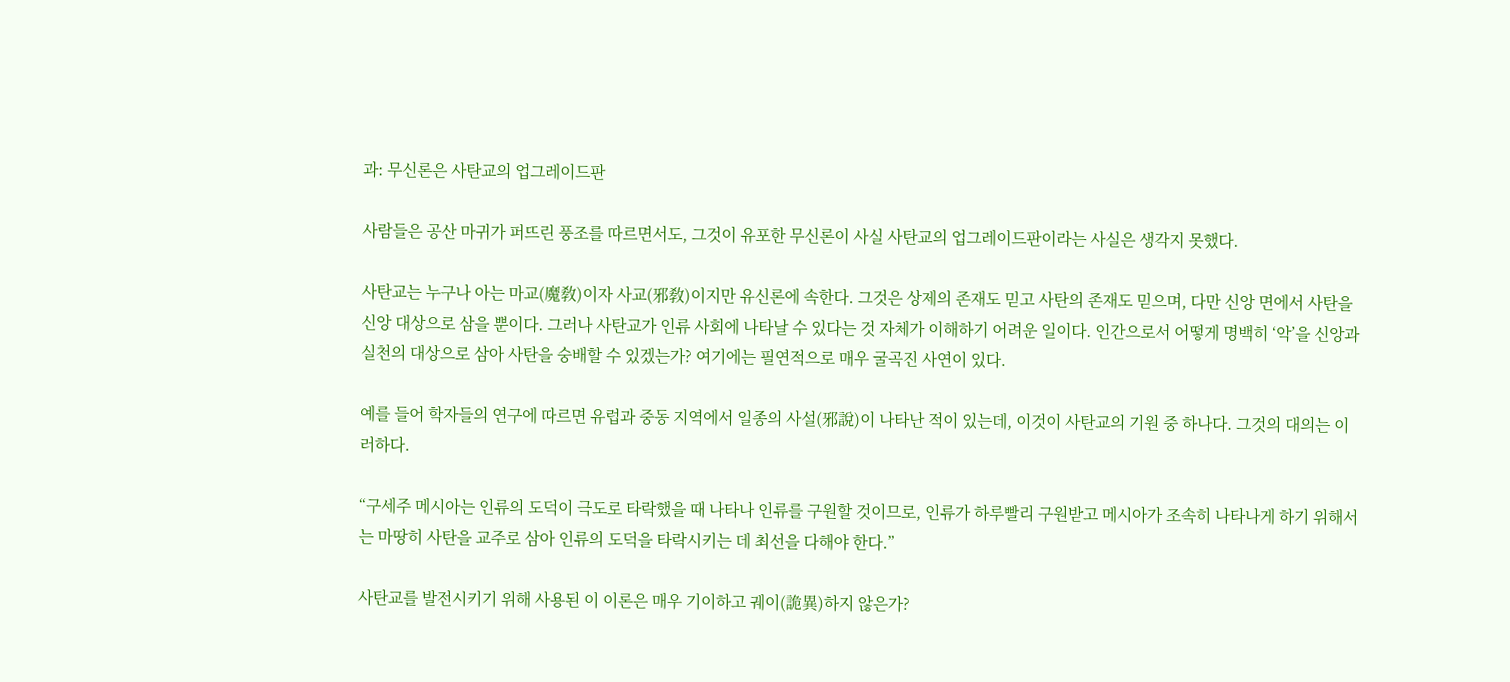과: 무신론은 사탄교의 업그레이드판

사람들은 공산 마귀가 퍼뜨린 풍조를 따르면서도, 그것이 유포한 무신론이 사실 사탄교의 업그레이드판이라는 사실은 생각지 못했다.

사탄교는 누구나 아는 마교(魔敎)이자 사교(邪敎)이지만 유신론에 속한다. 그것은 상제의 존재도 믿고 사탄의 존재도 믿으며, 다만 신앙 면에서 사탄을 신앙 대상으로 삼을 뿐이다. 그러나 사탄교가 인류 사회에 나타날 수 있다는 것 자체가 이해하기 어려운 일이다. 인간으로서 어떻게 명백히 ‘악’을 신앙과 실천의 대상으로 삼아 사탄을 숭배할 수 있겠는가? 여기에는 필연적으로 매우 굴곡진 사연이 있다.

예를 들어 학자들의 연구에 따르면 유럽과 중동 지역에서 일종의 사설(邪說)이 나타난 적이 있는데, 이것이 사탄교의 기원 중 하나다. 그것의 대의는 이러하다.

“구세주 메시아는 인류의 도덕이 극도로 타락했을 때 나타나 인류를 구원할 것이므로, 인류가 하루빨리 구원받고 메시아가 조속히 나타나게 하기 위해서는 마땅히 사탄을 교주로 삼아 인류의 도덕을 타락시키는 데 최선을 다해야 한다.”

사탄교를 발전시키기 위해 사용된 이 이론은 매우 기이하고 궤이(詭異)하지 않은가?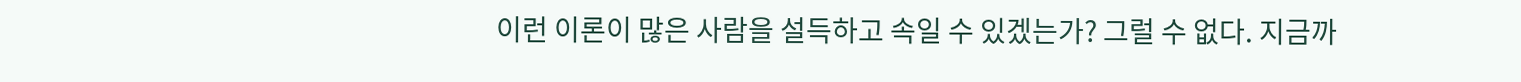이런 이론이 많은 사람을 설득하고 속일 수 있겠는가? 그럴 수 없다. 지금까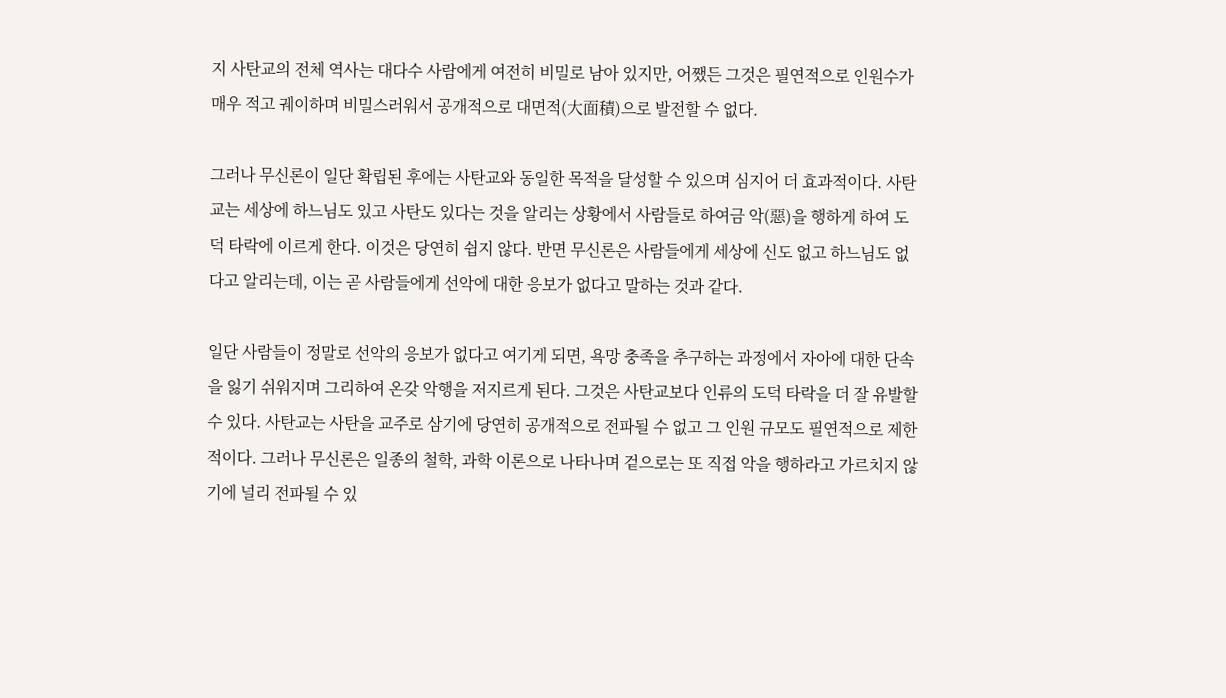지 사탄교의 전체 역사는 대다수 사람에게 여전히 비밀로 남아 있지만, 어쨌든 그것은 필연적으로 인원수가 매우 적고 궤이하며 비밀스러워서 공개적으로 대면적(大面積)으로 발전할 수 없다.

그러나 무신론이 일단 확립된 후에는 사탄교와 동일한 목적을 달성할 수 있으며 심지어 더 효과적이다. 사탄교는 세상에 하느님도 있고 사탄도 있다는 것을 알리는 상황에서 사람들로 하여금 악(惡)을 행하게 하여 도덕 타락에 이르게 한다. 이것은 당연히 쉽지 않다. 반면 무신론은 사람들에게 세상에 신도 없고 하느님도 없다고 알리는데, 이는 곧 사람들에게 선악에 대한 응보가 없다고 말하는 것과 같다.

일단 사람들이 정말로 선악의 응보가 없다고 여기게 되면, 욕망 충족을 추구하는 과정에서 자아에 대한 단속을 잃기 쉬워지며 그리하여 온갖 악행을 저지르게 된다. 그것은 사탄교보다 인류의 도덕 타락을 더 잘 유발할 수 있다. 사탄교는 사탄을 교주로 삼기에 당연히 공개적으로 전파될 수 없고 그 인원 규모도 필연적으로 제한적이다. 그러나 무신론은 일종의 철학, 과학 이론으로 나타나며 겉으로는 또 직접 악을 행하라고 가르치지 않기에 널리 전파될 수 있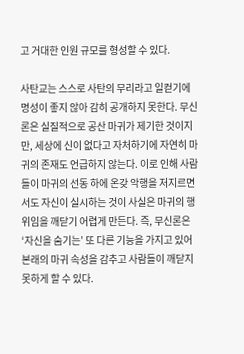고 거대한 인원 규모를 형성할 수 있다.

사탄교는 스스로 사탄의 무리라고 일컫기에 명성이 좋지 않아 감히 공개하지 못한다. 무신론은 실질적으로 공산 마귀가 제기한 것이지만, 세상에 신이 없다고 자처하기에 자연히 마귀의 존재도 언급하지 않는다. 이로 인해 사람들이 마귀의 선동 하에 온갖 악행을 저지르면서도 자신이 실시하는 것이 사실은 마귀의 행위임을 깨닫기 어렵게 만든다. 즉, 무신론은 ‘자신을 숨기는’ 또 다른 기능을 가지고 있어 본래의 마귀 속성을 감추고 사람들이 깨닫지 못하게 할 수 있다.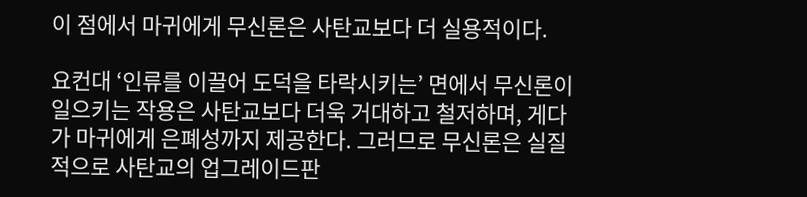이 점에서 마귀에게 무신론은 사탄교보다 더 실용적이다.

요컨대 ‘인류를 이끌어 도덕을 타락시키는’ 면에서 무신론이 일으키는 작용은 사탄교보다 더욱 거대하고 철저하며, 게다가 마귀에게 은폐성까지 제공한다. 그러므로 무신론은 실질적으로 사탄교의 업그레이드판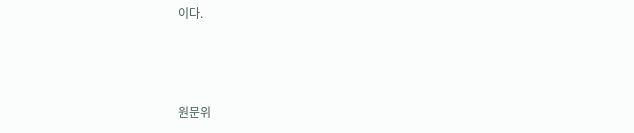이다.



원문위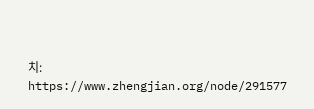치: https://www.zhengjian.org/node/291577